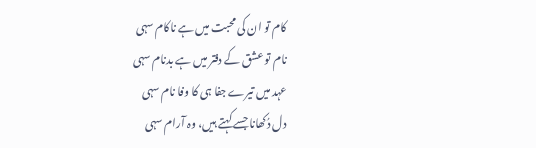کام تو ان کی محبت میں ہے ناکام سہی
نام تو عشق کے دفتر میں ہے بدنام سہی
عہد میں تیرے جفا ہی کا وفا نام سہی
دل دُکھانا جسے کہتے ہیں، وہ آرام سہی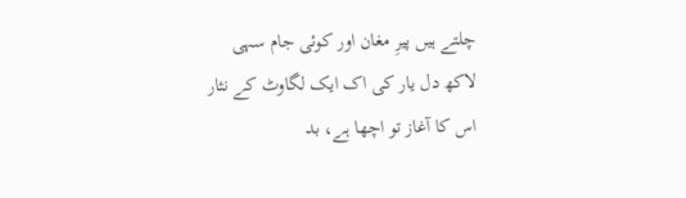چلتے ہیں پیرِ مغان اور کوئی جام سہی
لاکھ دل یار کی اک ایک لگاوٹ کے نثار
اس کا آغاز تو اچھا ہے، بد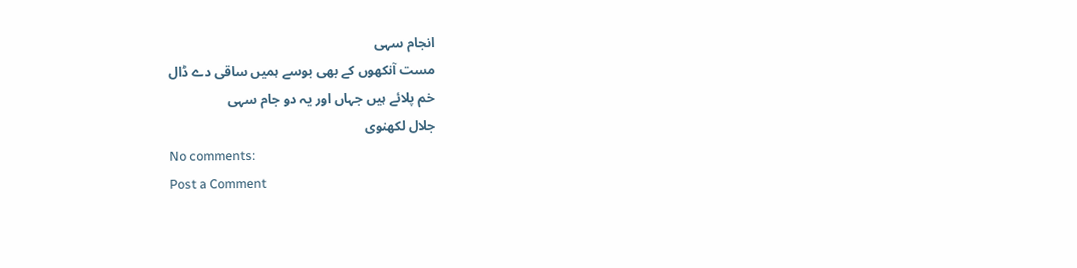انجام سہی
مست آنکھوں کے بھی بوسے ہمیں ساقی دے ڈال
خم پلائے ہیں جہاں اور یہ دو جام سہی
جلال لکھنوی
No comments:
Post a Comment